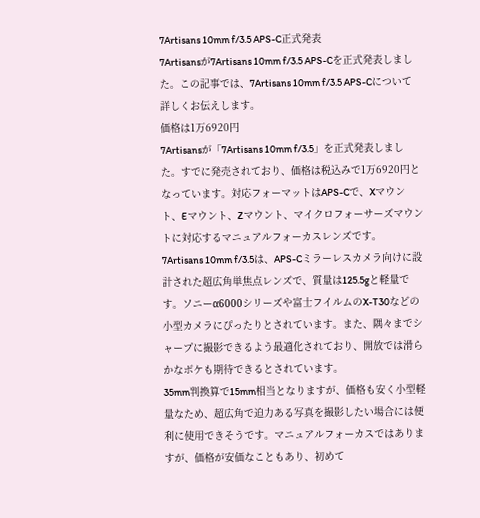7Artisans 10mm f/3.5 APS-C正式発表
7Artisansが7Artisans 10mm f/3.5 APS-Cを正式発表しました。この記事では、7Artisans 10mm f/3.5 APS-Cについて詳しくお伝えします。
価格は1万6920円
7Artisansが「7Artisans 10mm f/3.5」を正式発表しました。すでに発売されており、価格は税込みで1万6920円となっています。対応フォーマットはAPS-Cで、Xマウント、Eマウント、Zマウント、マイクロフォーサーズマウントに対応するマニュアルフォーカスレンズです。
7Artisans 10mm f/3.5は、APS-Cミラーレスカメラ向けに設計された超広角単焦点レンズで、質量は125.5gと軽量です。ソニーα6000シリーズや富士フイルムのX-T30などの小型カメラにぴったりとされています。また、隅々までシャープに撮影できるよう最適化されており、開放では滑らかなボケも期待できるとされています。
35mm判換算で15mm相当となりますが、価格も安く小型軽量なため、超広角で迫力ある写真を撮影したい場合には便利に使用できそうです。マニュアルフォーカスではありますが、価格が安価なこともあり、初めて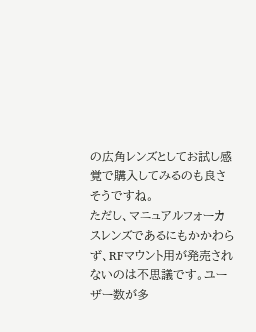の広角レンズとしてお試し感覚で購入してみるのも良さそうですね。
ただし、マニュアルフォーカスレンズであるにもかかわらず、RFマウント用が発売されないのは不思議です。ユーザー数が多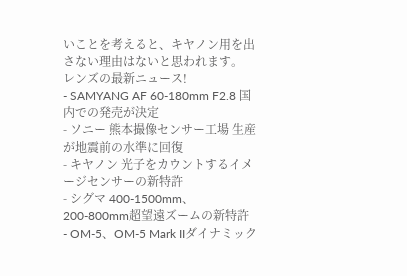いことを考えると、キヤノン用を出さない理由はないと思われます。
レンズの最新ニュース!
- SAMYANG AF 60-180mm F2.8 国内での発売が決定
- ソニー 熊本撮像センサー工場 生産が地震前の水準に回復
- キヤノン 光子をカウントするイメージセンサーの新特許
- シグマ 400-1500mm、200-800mm超望遠ズームの新特許
- OM-5、OM-5 Mark IIダイナミック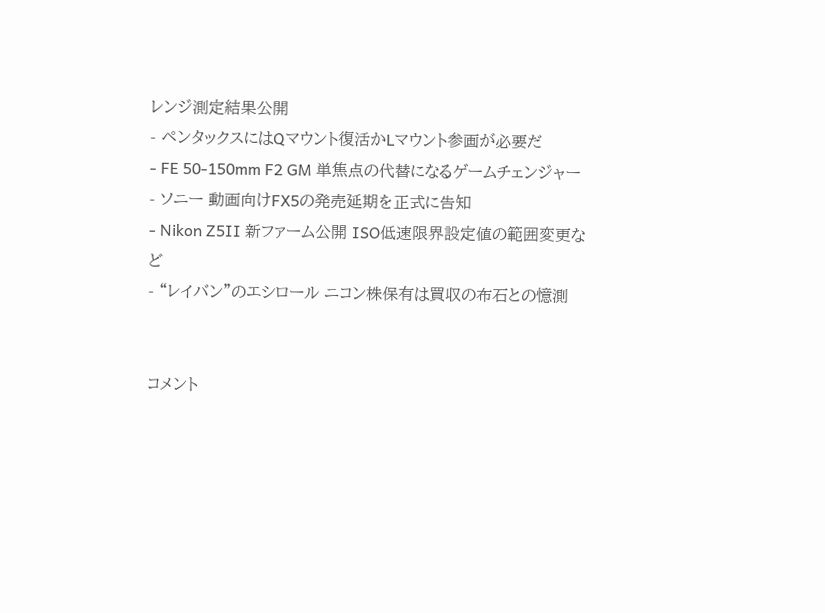レンジ測定結果公開
- ペンタックスにはQマウント復活かLマウント参画が必要だ
- FE 50-150mm F2 GM 単焦点の代替になるゲームチェンジャー
- ソニー 動画向けFX5の発売延期を正式に告知
- Nikon Z5II 新ファーム公開 ISO低速限界設定値の範囲変更など
- “レイバン”のエシロール ニコン株保有は買収の布石との憶測


コメント